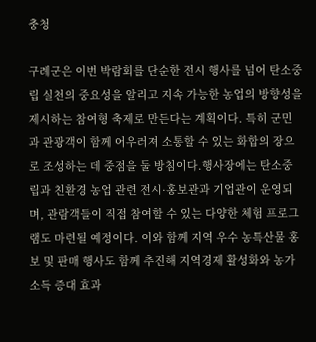충청

구례군은 이번 박람회를 단순한 전시 행사를 넘어 탄소중립 실천의 중요성을 알리고 지속 가능한 농업의 방향성을 제시하는 참여형 축제로 만든다는 계획이다. 특히 군민과 관광객이 함께 어우러져 소통할 수 있는 화합의 장으로 조성하는 데 중점을 둘 방침이다.행사장에는 탄소중립과 친환경 농업 관련 전시·홍보관과 기업관이 운영되며, 관람객들이 직접 참여할 수 있는 다양한 체험 프로그램도 마련될 예정이다. 이와 함께 지역 우수 농특산물 홍보 및 판매 행사도 함께 추진해 지역경제 활성화와 농가 소득 증대 효과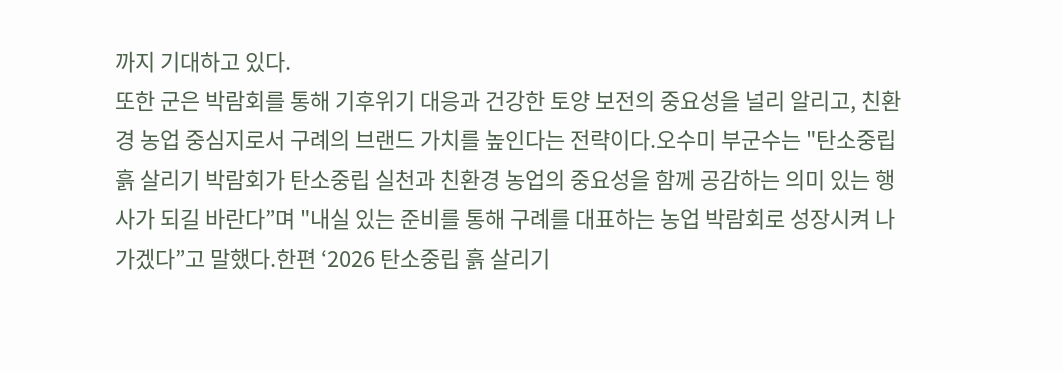까지 기대하고 있다.
또한 군은 박람회를 통해 기후위기 대응과 건강한 토양 보전의 중요성을 널리 알리고, 친환경 농업 중심지로서 구례의 브랜드 가치를 높인다는 전략이다.오수미 부군수는 "탄소중립 흙 살리기 박람회가 탄소중립 실천과 친환경 농업의 중요성을 함께 공감하는 의미 있는 행사가 되길 바란다”며 "내실 있는 준비를 통해 구례를 대표하는 농업 박람회로 성장시켜 나가겠다”고 말했다.한편 ‘2026 탄소중립 흙 살리기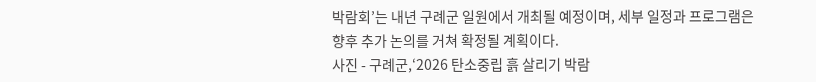박람회’는 내년 구례군 일원에서 개최될 예정이며, 세부 일정과 프로그램은 향후 추가 논의를 거쳐 확정될 계획이다.
사진 - 구례군,‘2026 탄소중립 흙 살리기 박람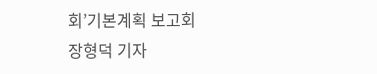회’기본계획 보고회
장형덕 기자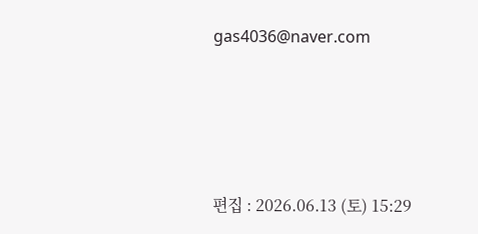gas4036@naver.com






편집 : 2026.06.13 (토) 15:29